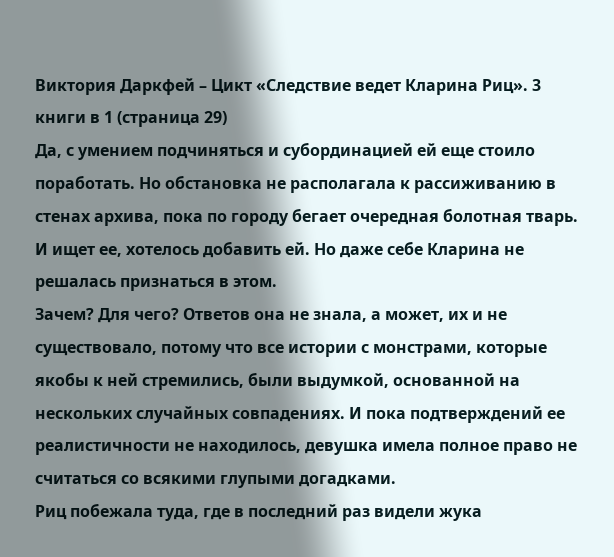Виктория Даркфей – Цикт «Следствие ведет Кларина Риц». 3 книги в 1 (страница 29)
Да, с умением подчиняться и субординацией ей еще стоило поработать. Но обстановка не располагала к рассиживанию в стенах архива, пока по городу бегает очередная болотная тварь.
И ищет ее, хотелось добавить ей. Но даже себе Кларина не решалась признаться в этом.
Зачем? Для чего? Ответов она не знала, а может, их и не существовало, потому что все истории с монстрами, которые якобы к ней стремились, были выдумкой, основанной на нескольких случайных совпадениях. И пока подтверждений ее реалистичности не находилось, девушка имела полное право не считаться со всякими глупыми догадками.
Риц побежала туда, где в последний раз видели жука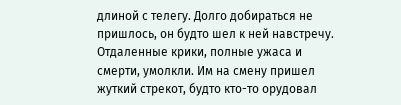длиной с телегу. Долго добираться не пришлось, он будто шел к ней навстречу. Отдаленные крики, полные ужаса и смерти, умолкли. Им на смену пришел жуткий стрекот, будто кто-то орудовал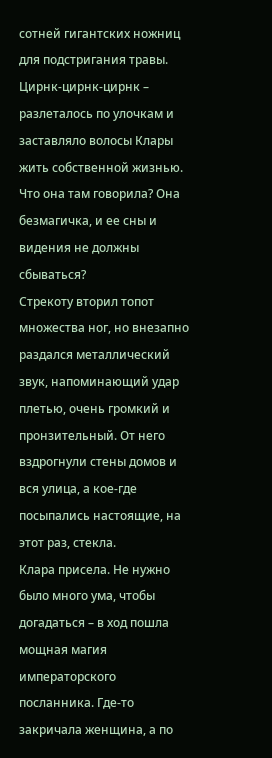сотней гигантских ножниц для подстригания травы.
Цирнк-цирнк-цирнк – разлеталось по улочкам и заставляло волосы Клары жить собственной жизнью. Что она там говорила? Она безмагичка, и ее сны и видения не должны сбываться?
Стрекоту вторил топот множества ног, но внезапно раздался металлический звук, напоминающий удар плетью, очень громкий и пронзительный. От него вздрогнули стены домов и вся улица, а кое-где посыпались настоящие, на этот раз, стекла.
Клара присела. Не нужно было много ума, чтобы догадаться – в ход пошла мощная магия императорского посланника. Где-то закричала женщина, а по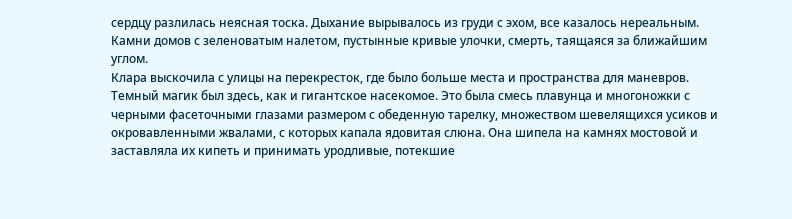сердцу разлилась неясная тоска. Дыхание вырывалось из груди с эхом, все казалось нереальным. Камни домов с зеленоватым налетом, пустынные кривые улочки, смерть, таящаяся за ближайшим углом.
Клара выскочила с улицы на перекресток, где было больше места и пространства для маневров. Темный магик был здесь, как и гигантское насекомое. Это была смесь плавунца и многоножки с черными фасеточными глазами размером с обеденную тарелку, множеством шевелящихся усиков и окровавленными жвалами, с которых капала ядовитая слюна. Она шипела на камнях мостовой и заставляла их кипеть и принимать уродливые, потекшие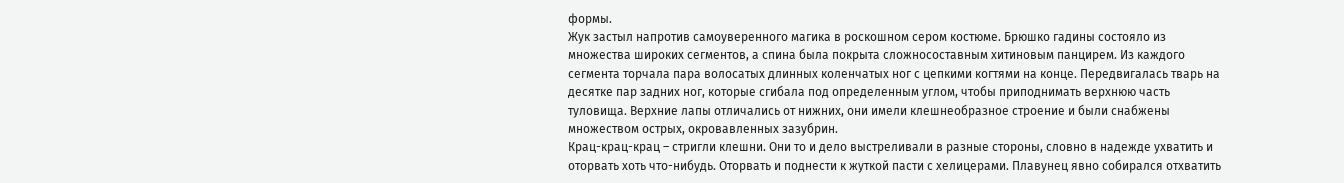формы.
Жук застыл напротив самоуверенного магика в роскошном сером костюме. Брюшко гадины состояло из множества широких сегментов, а спина была покрыта сложносоставным хитиновым панцирем. Из каждого сегмента торчала пара волосатых длинных коленчатых ног с цепкими когтями на конце. Передвигалась тварь на десятке пар задних ног, которые сгибала под определенным углом, чтобы приподнимать верхнюю часть туловища. Верхние лапы отличались от нижних, они имели клешнеобразное строение и были снабжены множеством острых, окровавленных зазубрин.
Крац-крац-крац – стригли клешни. Они то и дело выстреливали в разные стороны, словно в надежде ухватить и оторвать хоть что-нибудь. Оторвать и поднести к жуткой пасти с хелицерами. Плавунец явно собирался отхватить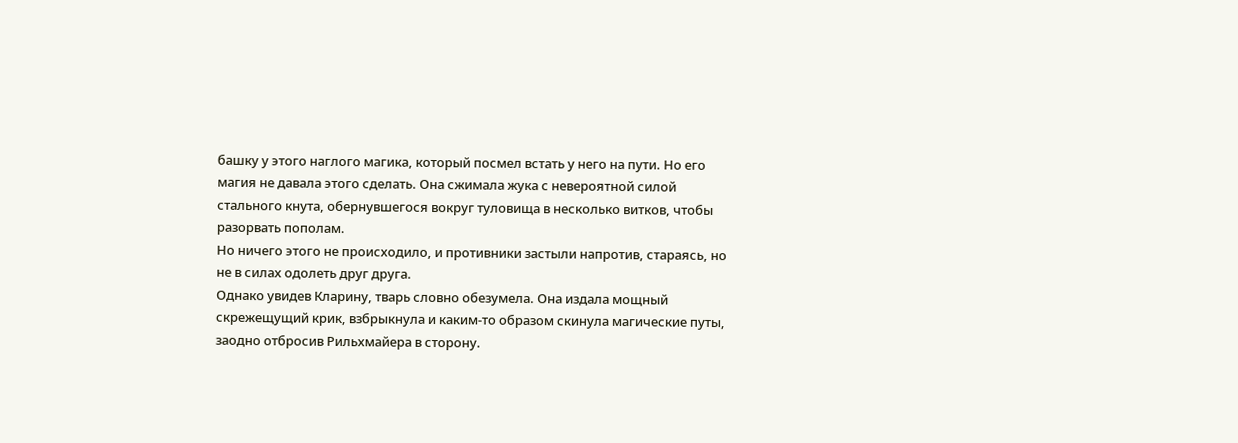башку у этого наглого магика, который посмел встать у него на пути. Но его магия не давала этого сделать. Она сжимала жука с невероятной силой стального кнута, обернувшегося вокруг туловища в несколько витков, чтобы разорвать пополам.
Но ничего этого не происходило, и противники застыли напротив, стараясь, но не в силах одолеть друг друга.
Однако увидев Кларину, тварь словно обезумела. Она издала мощный скрежещущий крик, взбрыкнула и каким-то образом скинула магические путы, заодно отбросив Рильхмайера в сторону.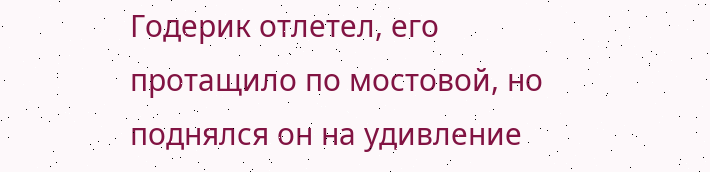Годерик отлетел, его протащило по мостовой, но поднялся он на удивление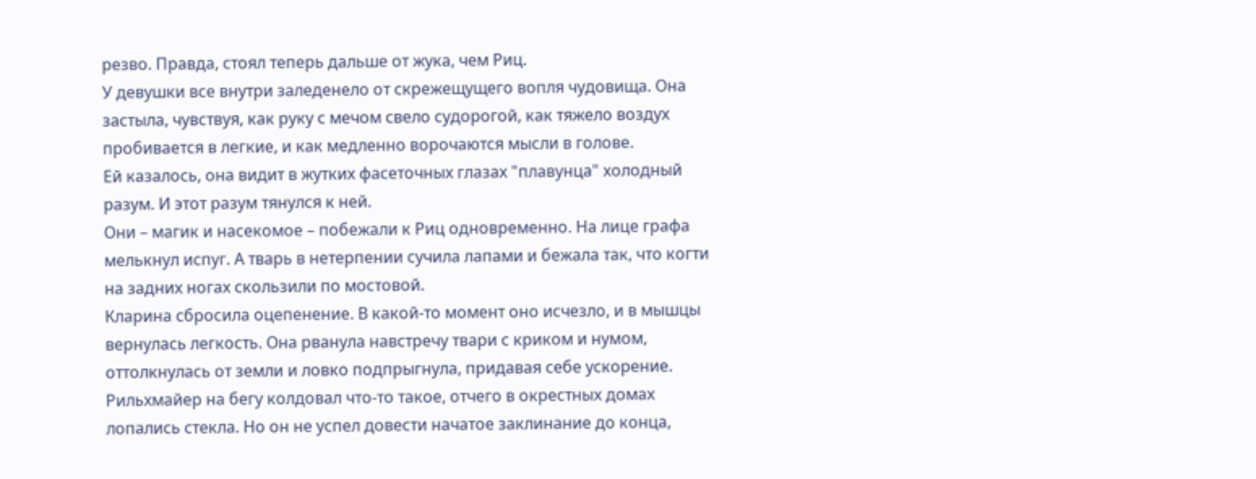резво. Правда, стоял теперь дальше от жука, чем Риц.
У девушки все внутри заледенело от скрежещущего вопля чудовища. Она застыла, чувствуя, как руку с мечом свело судорогой, как тяжело воздух пробивается в легкие, и как медленно ворочаются мысли в голове.
Ей казалось, она видит в жутких фасеточных глазах "плавунца" холодный разум. И этот разум тянулся к ней.
Они – магик и насекомое – побежали к Риц одновременно. На лице графа мелькнул испуг. А тварь в нетерпении сучила лапами и бежала так, что когти на задних ногах скользили по мостовой.
Кларина сбросила оцепенение. В какой-то момент оно исчезло, и в мышцы вернулась легкость. Она рванула навстречу твари с криком и нумом, оттолкнулась от земли и ловко подпрыгнула, придавая себе ускорение.
Рильхмайер на бегу колдовал что-то такое, отчего в окрестных домах лопались стекла. Но он не успел довести начатое заклинание до конца,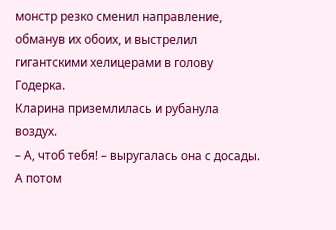монстр резко сменил направление, обманув их обоих, и выстрелил гигантскими хелицерами в голову Годерка.
Кларина приземлилась и рубанула воздух.
– А, чтоб тебя! – выругалась она с досады.
А потом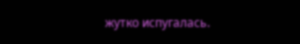жутко испугалась.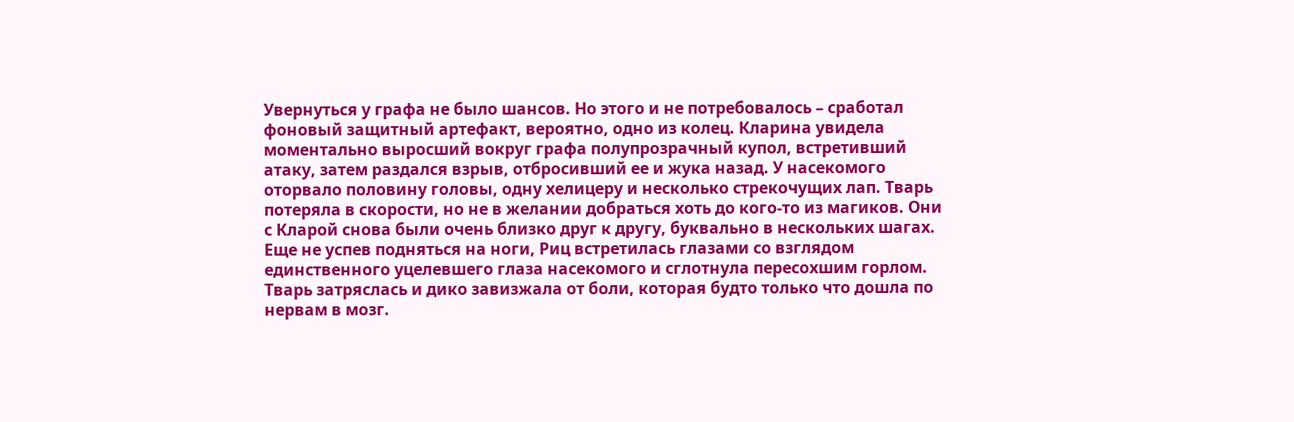Увернуться у графа не было шансов. Но этого и не потребовалось – сработал фоновый защитный артефакт, вероятно, одно из колец. Кларина увидела моментально выросший вокруг графа полупрозрачный купол, встретивший атаку, затем раздался взрыв, отбросивший ее и жука назад. У насекомого оторвало половину головы, одну хелицеру и несколько стрекочущих лап. Тварь потеряла в скорости, но не в желании добраться хоть до кого-то из магиков. Они с Кларой снова были очень близко друг к другу, буквально в нескольких шагах.
Еще не успев подняться на ноги, Риц встретилась глазами со взглядом единственного уцелевшего глаза насекомого и сглотнула пересохшим горлом.
Тварь затряслась и дико завизжала от боли, которая будто только что дошла по нервам в мозг.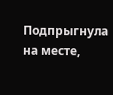Подпрыгнула на месте,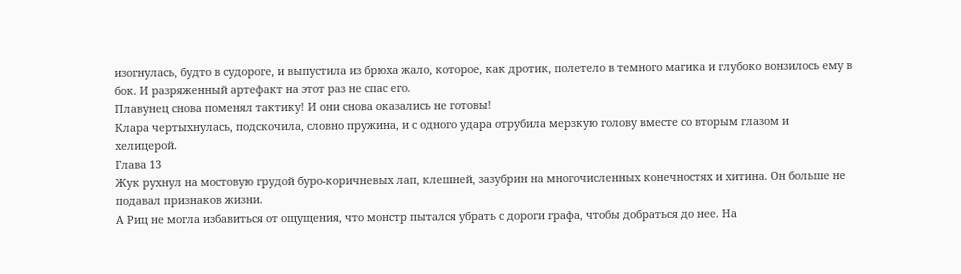изогнулась, будто в судороге, и выпустила из брюха жало, которое, как дротик, полетело в темного магика и глубоко вонзилось ему в бок. И разряженный артефакт на этот раз не спас его.
Плавунец снова поменял тактику! И они снова оказались не готовы!
Клара чертыхнулась, подскочила, словно пружина, и с одного удара отрубила мерзкую голову вместе со вторым глазом и хелицерой.
Глава 13
Жук рухнул на мостовую грудой буро-коричневых лап, клешней, зазубрин на многочисленных конечностях и хитина. Он больше не подавал признаков жизни.
А Риц не могла избавиться от ощущения, что монстр пытался убрать с дороги графа, чтобы добраться до нее. На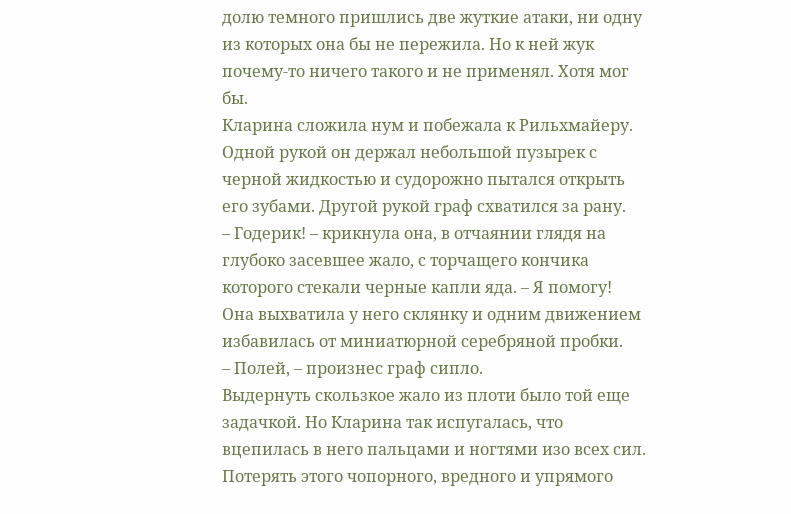долю темного пришлись две жуткие атаки, ни одну из которых она бы не пережила. Но к ней жук почему-то ничего такого и не применял. Хотя мог бы.
Кларина сложила нум и побежала к Рильхмайеру. Одной рукой он держал небольшой пузырек с черной жидкостью и судорожно пытался открыть его зубами. Другой рукой граф схватился за рану.
– Годерик! – крикнула она, в отчаянии глядя на глубоко засевшее жало, с торчащего кончика которого стекали черные капли яда. – Я помогу!
Она выхватила у него склянку и одним движением избавилась от миниатюрной серебряной пробки.
– Полей, – произнес граф сипло.
Выдернуть скользкое жало из плоти было той еще задачкой. Но Кларина так испугалась, что вцепилась в него пальцами и ногтями изо всех сил. Потерять этого чопорного, вредного и упрямого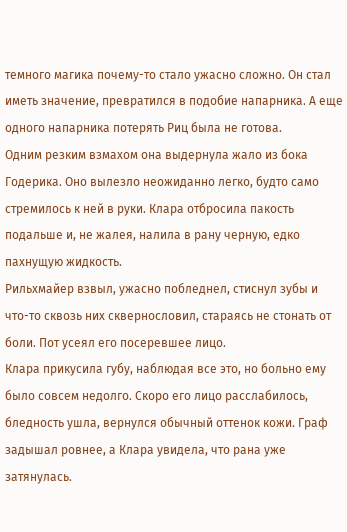темного магика почему-то стало ужасно сложно. Он стал иметь значение, превратился в подобие напарника. А еще одного напарника потерять Риц была не готова.
Одним резким взмахом она выдернула жало из бока Годерика. Оно вылезло неожиданно легко, будто само стремилось к ней в руки. Клара отбросила пакость подальше и, не жалея, налила в рану черную, едко пахнущую жидкость.
Рильхмайер взвыл, ужасно побледнел, стиснул зубы и что-то сквозь них сквернословил, стараясь не стонать от боли. Пот усеял его посеревшее лицо.
Клара прикусила губу, наблюдая все это, но больно ему было совсем недолго. Скоро его лицо расслабилось, бледность ушла, вернулся обычный оттенок кожи. Граф задышал ровнее, а Клара увидела, что рана уже затянулась.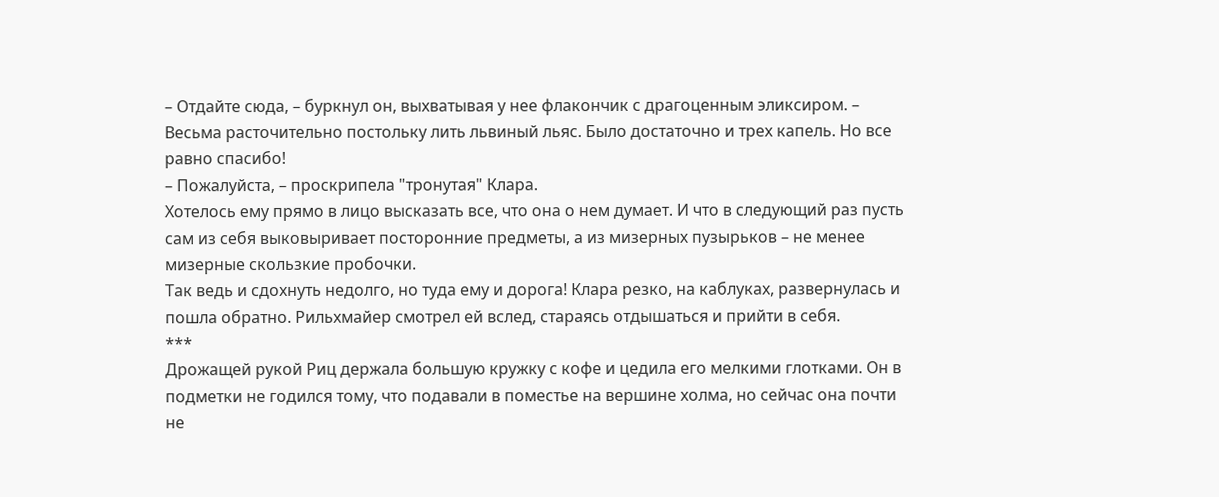– Отдайте сюда, – буркнул он, выхватывая у нее флакончик с драгоценным эликсиром. – Весьма расточительно постольку лить львиный льяс. Было достаточно и трех капель. Но все равно спасибо!
– Пожалуйста, – проскрипела "тронутая" Клара.
Хотелось ему прямо в лицо высказать все, что она о нем думает. И что в следующий раз пусть сам из себя выковыривает посторонние предметы, а из мизерных пузырьков – не менее мизерные скользкие пробочки.
Так ведь и сдохнуть недолго, но туда ему и дорога! Клара резко, на каблуках, развернулась и пошла обратно. Рильхмайер смотрел ей вслед, стараясь отдышаться и прийти в себя.
***
Дрожащей рукой Риц держала большую кружку с кофе и цедила его мелкими глотками. Он в подметки не годился тому, что подавали в поместье на вершине холма, но сейчас она почти не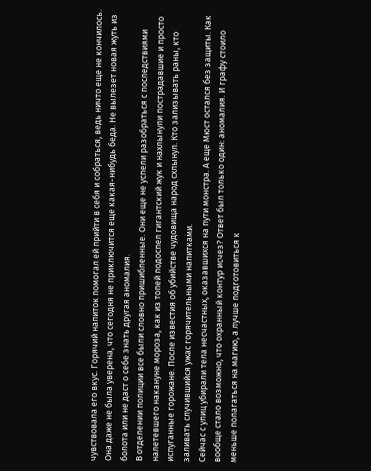чувствовала его вкус. Горячий напиток помогал ей прийти в себя и собраться, ведь ничто еще не кончилось. Она даже не была уверена, что сегодня не приключится еще какая-нибудь беда. Не вылезет новая жуть из болота или не даст о себе знать другая аномалия.
В отделении полиции все были словно пришибленные. Они еще не успели разобраться с последствиями налетевшего накануне мороза, как из топей подоспел гигантский жук и нахлынули пострадавшие и просто испуганные горожане. После известия об убийстве чудовища народ схлынул. Кто зализывать раны, кто заливать случившийся ужас горячительными напитками.
Сейчас с улиц убирали тела несчастных, оказавшихся на пути монстра. А еще Мюст остался без защиты. Как вообще стало возможно, что охранный контур исчез? Ответ был только один: аномалия. И графу стоило меньше полагаться на магию, а лучше подготовиться к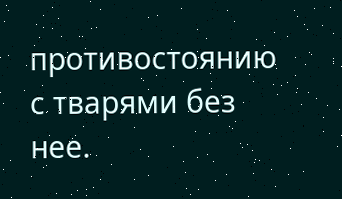противостоянию с тварями без нее.